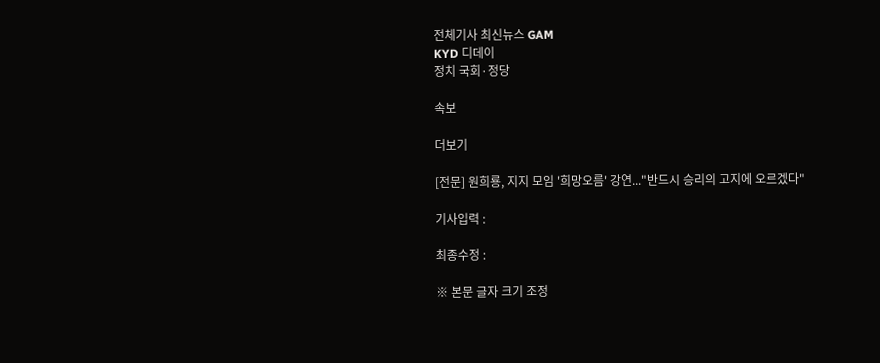전체기사 최신뉴스 GAM
KYD 디데이
정치 국회·정당

속보

더보기

[전문] 원희룡, 지지 모임 '희망오름' 강연..."반드시 승리의 고지에 오르겠다"

기사입력 :

최종수정 :

※ 본문 글자 크기 조정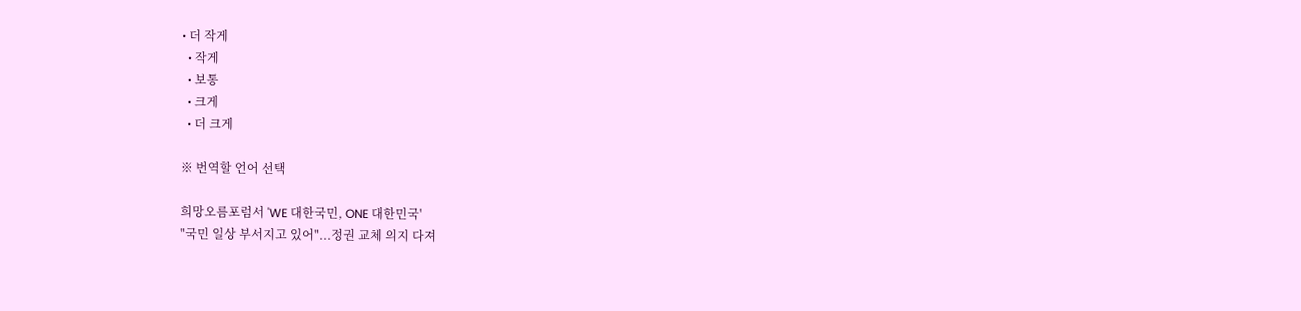• 더 작게
  • 작게
  • 보통
  • 크게
  • 더 크게

※ 번역할 언어 선택

희망오름포럼서 'WE 대한국민, ONE 대한민국'
"국민 일상 부서지고 있어"...정권 교체 의지 다져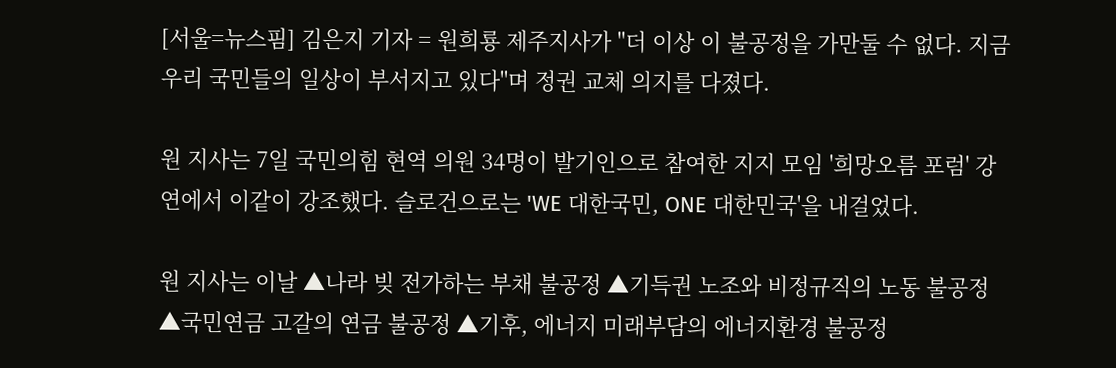[서울=뉴스핌] 김은지 기자 = 원희룡 제주지사가 "더 이상 이 불공정을 가만둘 수 없다. 지금 우리 국민들의 일상이 부서지고 있다"며 정권 교체 의지를 다졌다.

원 지사는 7일 국민의힘 현역 의원 34명이 발기인으로 참여한 지지 모임 '희망오름 포럼' 강연에서 이같이 강조했다. 슬로건으로는 'WE 대한국민, ONE 대한민국'을 내걸었다.

원 지사는 이날 ▲나라 빚 전가하는 부채 불공정 ▲기득권 노조와 비정규직의 노동 불공정 ▲국민연금 고갈의 연금 불공정 ▲기후, 에너지 미래부담의 에너지환경 불공정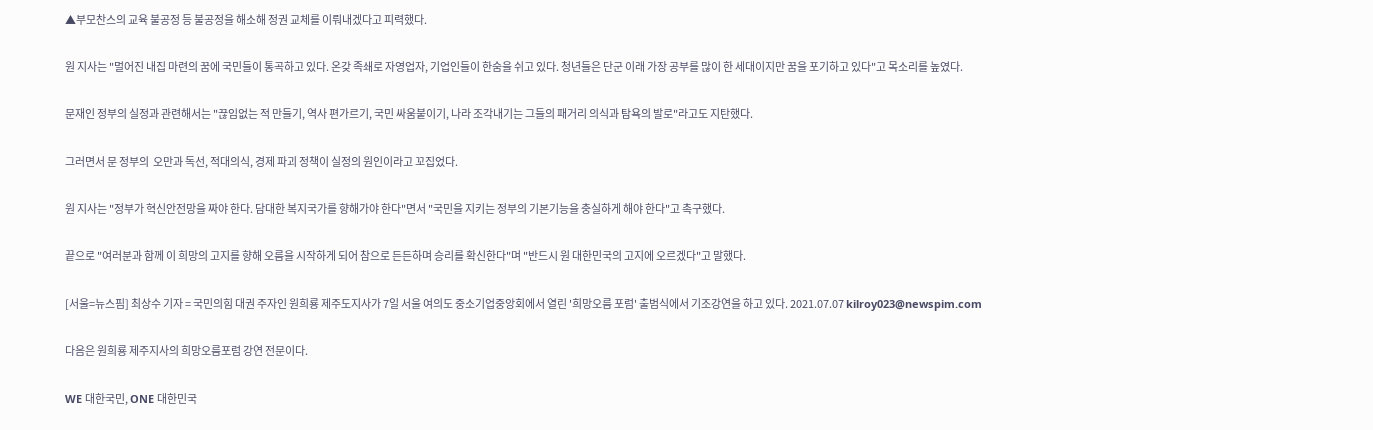▲부모찬스의 교육 불공정 등 불공정을 해소해 정권 교체를 이뤄내겠다고 피력했다.

원 지사는 "멀어진 내집 마련의 꿈에 국민들이 통곡하고 있다. 온갖 족쇄로 자영업자, 기업인들이 한숨을 쉬고 있다. 청년들은 단군 이래 가장 공부를 많이 한 세대이지만 꿈을 포기하고 있다"고 목소리를 높였다.

문재인 정부의 실정과 관련해서는 "끊임없는 적 만들기, 역사 편가르기, 국민 싸움붙이기, 나라 조각내기는 그들의 패거리 의식과 탐욕의 발로"라고도 지탄했다.

그러면서 문 정부의  오만과 독선, 적대의식, 경제 파괴 정책이 실정의 원인이라고 꼬집었다.

원 지사는 "정부가 혁신안전망을 짜야 한다. 담대한 복지국가를 향해가야 한다"면서 "국민을 지키는 정부의 기본기능을 충실하게 해야 한다"고 촉구했다.

끝으로 "여러분과 함께 이 희망의 고지를 향해 오름을 시작하게 되어 참으로 든든하며 승리를 확신한다"며 "반드시 원 대한민국의 고지에 오르겠다"고 말했다.

[서울=뉴스핌] 최상수 기자 = 국민의힘 대권 주자인 원희룡 제주도지사가 7일 서울 여의도 중소기업중앙회에서 열린 '희망오름 포럼' 출범식에서 기조강연을 하고 있다. 2021.07.07 kilroy023@newspim.com

다음은 원희룡 제주지사의 희망오름포럼 강연 전문이다.

WE 대한국민, ONE 대한민국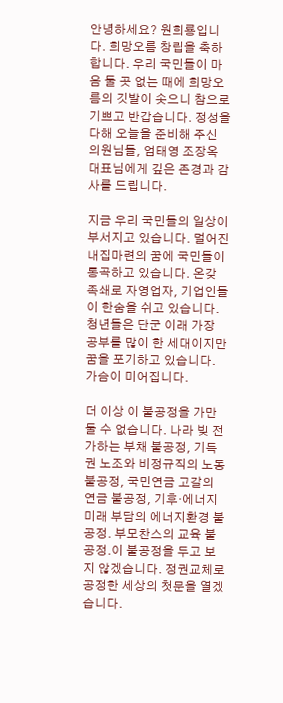안녕하세요? 원희룡입니다. 희망오름 창립을 축하합니다. 우리 국민들이 마음 둘 곳 없는 때에 희망오름의 깃발이 솟으니 참으로 기쁘고 반갑습니다. 정성을 다해 오늘을 준비해 주신 의원님들, 엄태영 조장옥 대표님에게 깊은 존경과 감사를 드립니다.

지금 우리 국민들의 일상이 부서지고 있습니다. 멀어진 내집마련의 꿈에 국민들이 통곡하고 있습니다. 온갖 족쇄로 자영업자, 기업인들이 한숨을 쉬고 있습니다. 청년들은 단군 이래 가장 공부를 많이 한 세대이지만 꿈을 포기하고 있습니다. 가슴이 미어집니다.

더 이상 이 불공정을 가만둘 수 없습니다. 나라 빚 전가하는 부채 불공정, 기득권 노조와 비정규직의 노동 불공정, 국민연금 고갈의 연금 불공정, 기후·에너지 미래 부담의 에너지환경 불공정. 부모찬스의 교육 불공정.이 불공정을 두고 보지 않겠습니다. 정권교체로 공정한 세상의 첫문을 열겠습니다.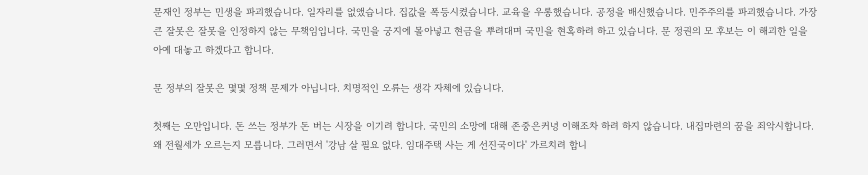문재인 정부는 민생을 파괴했습니다. 일자리를 없앴습니다. 집값을 폭등시켰습니다. 교육을 우롱했습니다. 공정을 배신했습니다. 민주주의를 파괴했습니다. 가장 큰 잘못은 잘못을 인정하지 않는 무책임입니다. 국민을 궁지에 몰아넣고 현금을 뿌려대며 국민을 현혹하려 하고 있습니다. 문 정권의 모 후보는 이 해괴한 일을 아예 대놓고 하겠다고 합니다.

문 정부의 잘못은 몇몇 정책 문제가 아닙니다. 치명적인 오류는 생각 자체에 있습니다.

첫째는 오만입니다. 돈 쓰는 정부가 돈 버는 시장을 이기려 합니다. 국민의 소망에 대해 존중은커녕 이해조차 하려 하지 않습니다. 내집마련의 꿈을 죄악시합니다. 왜 전월세가 오르는지 모릅니다. 그러면서 '강남 살 필요 없다. 임대주택 사는 게 선진국이다' 가르치려 합니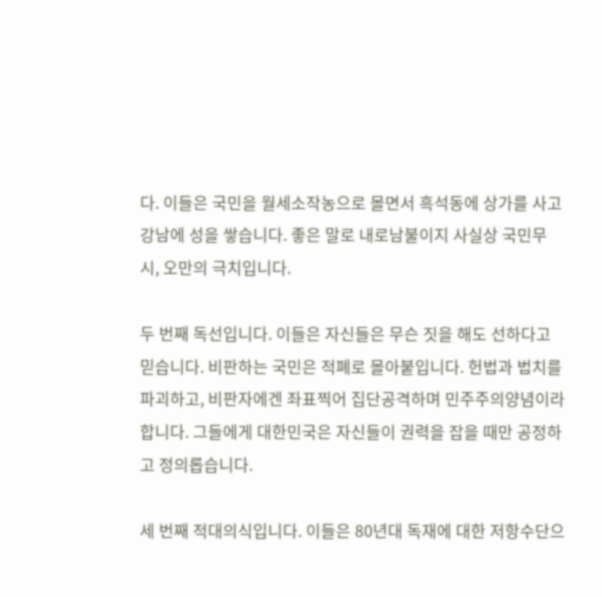다. 이들은 국민을 월세소작농으로 몰면서 흑석동에 상가를 사고 강남에 성을 쌓습니다. 좋은 말로 내로남불이지 사실상 국민무시, 오만의 극치입니다.

두 번째 독선입니다. 이들은 자신들은 무슨 짓을 해도 선하다고 믿습니다. 비판하는 국민은 적폐로 몰아붙입니다. 헌법과 법치를 파괴하고, 비판자에겐 좌표찍어 집단공격하며 민주주의양념이라 합니다. 그들에게 대한민국은 자신들이 권력을 잡을 때만 공정하고 정의롭습니다.

세 번째 적대의식입니다. 이들은 80년대 독재에 대한 저항수단으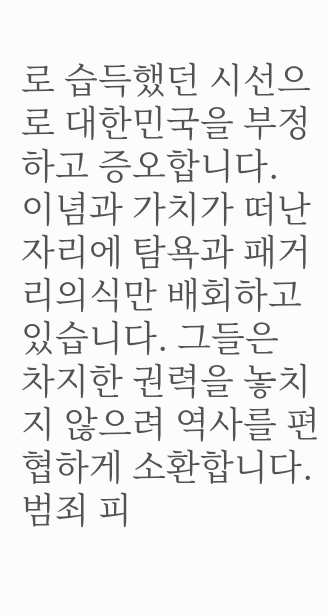로 습득했던 시선으로 대한민국을 부정하고 증오합니다. 이념과 가치가 떠난 자리에 탐욕과 패거리의식만 배회하고 있습니다. 그들은 차지한 권력을 놓치지 않으려 역사를 편협하게 소환합니다. 범죄 피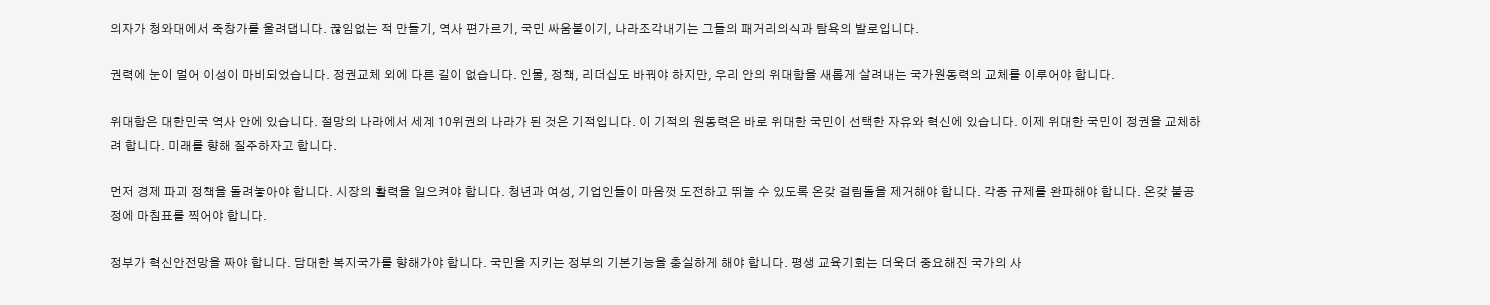의자가 청와대에서 죽창가를 울려댑니다. 끊임없는 적 만들기, 역사 편가르기, 국민 싸움붙이기, 나라조각내기는 그들의 패거리의식과 탐욕의 발로입니다.

권력에 눈이 멀어 이성이 마비되었습니다. 정권교체 외에 다른 길이 없습니다. 인물, 정책, 리더십도 바꿔야 하지만, 우리 안의 위대함을 새롭게 살려내는 국가원동력의 교체를 이루어야 합니다.

위대함은 대한민국 역사 안에 있습니다. 절망의 나라에서 세계 10위권의 나라가 된 것은 기적입니다. 이 기적의 원동력은 바로 위대한 국민이 선택한 자유와 혁신에 있습니다. 이제 위대한 국민이 정권을 교체하려 합니다. 미래를 향해 질주하자고 합니다.

먼저 경제 파괴 정책을 돌려놓아야 합니다. 시장의 활력을 일으켜야 합니다. 청년과 여성, 기업인들이 마음껏 도전하고 뛰놀 수 있도록 온갖 걸림돌을 제거해야 합니다. 각종 규제를 완파해야 합니다. 온갖 불공정에 마침표를 찍어야 합니다.

정부가 혁신안전망을 짜야 합니다. 담대한 복지국가를 향해가야 합니다. 국민을 지키는 정부의 기본기능을 충실하게 해야 합니다. 평생 교육기회는 더욱더 중요해진 국가의 사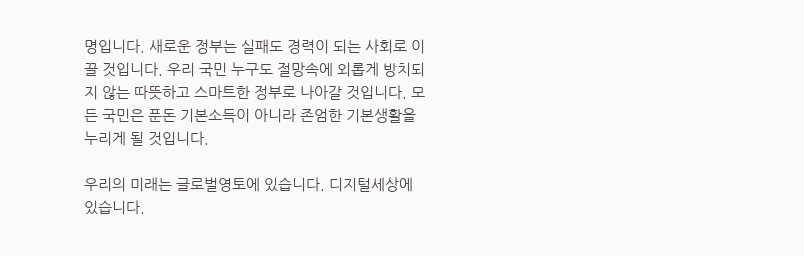명입니다. 새로운 정부는 실패도 경력이 되는 사회로 이끌 것입니다. 우리 국민 누구도 절망속에 외롭게 방치되지 않는 따뜻하고 스마트한 정부로 나아갈 것입니다. 모든 국민은 푼돈 기본소득이 아니라 존엄한 기본생활을 누리게 될 것입니다.

우리의 미래는 글로벌영토에 있습니다. 디지털세상에 있습니다.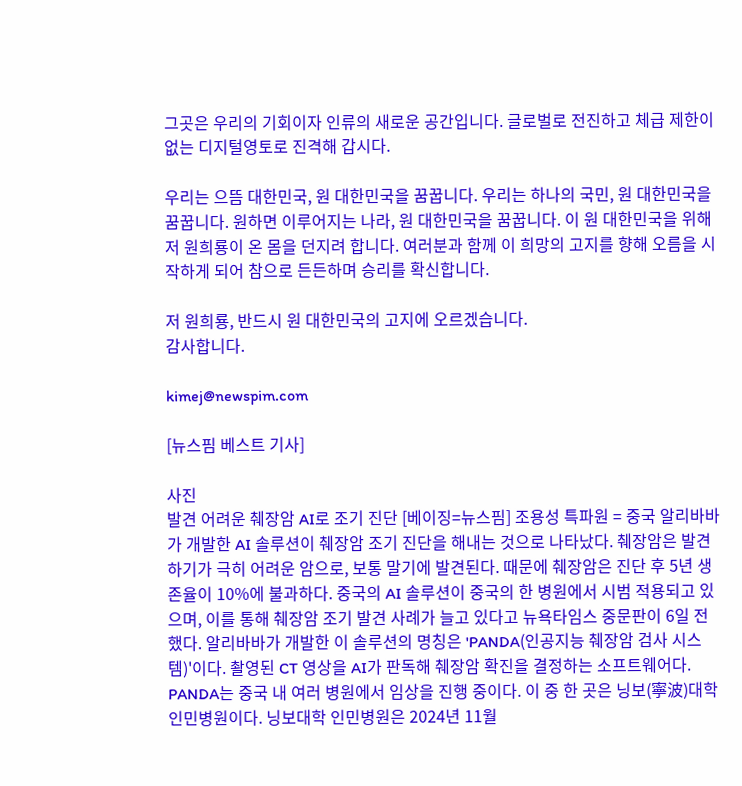그곳은 우리의 기회이자 인류의 새로운 공간입니다. 글로벌로 전진하고 체급 제한이 없는 디지털영토로 진격해 갑시다.

우리는 으뜸 대한민국, 원 대한민국을 꿈꿉니다. 우리는 하나의 국민, 원 대한민국을 꿈꿉니다. 원하면 이루어지는 나라, 원 대한민국을 꿈꿉니다. 이 원 대한민국을 위해 저 원희룡이 온 몸을 던지려 합니다. 여러분과 함께 이 희망의 고지를 향해 오름을 시작하게 되어 참으로 든든하며 승리를 확신합니다.

저 원희룡, 반드시 원 대한민국의 고지에 오르겠습니다.
감사합니다.

kimej@newspim.com

[뉴스핌 베스트 기사]

사진
발견 어려운 췌장암 AI로 조기 진단 [베이징=뉴스핌] 조용성 특파원 = 중국 알리바바가 개발한 AI 솔루션이 췌장암 조기 진단을 해내는 것으로 나타났다. 췌장암은 발견하기가 극히 어려운 암으로, 보통 말기에 발견된다. 때문에 췌장암은 진단 후 5년 생존율이 10%에 불과하다. 중국의 AI 솔루션이 중국의 한 병원에서 시범 적용되고 있으며, 이를 통해 췌장암 조기 발견 사례가 늘고 있다고 뉴욕타임스 중문판이 6일 전했다. 알리바바가 개발한 이 솔루션의 명칭은 'PANDA(인공지능 췌장암 검사 시스템)'이다. 촬영된 CT 영상을 AI가 판독해 췌장암 확진을 결정하는 소프트웨어다. PANDA는 중국 내 여러 병원에서 임상을 진행 중이다. 이 중 한 곳은 닝보(寧波)대학 인민병원이다. 닝보대학 인민병원은 2024년 11월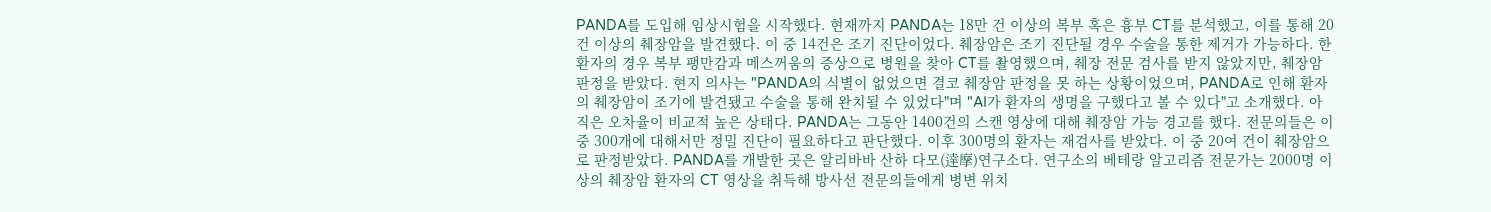PANDA를 도입해 임상시험을 시작했다. 현재까지 PANDA는 18만 건 이상의 복부 혹은 흉부 CT를 분석했고, 이를 통해 20건 이상의 췌장암을 발견했다. 이 중 14건은 조기 진단이었다. 췌장암은 조기 진단될 경우 수술을 통한 제거가 가능하다. 한 환자의 경우 복부 팽만감과 메스꺼움의 증상으로 병원을 찾아 CT를 촬영했으며, 췌장 전문 검사를 받지 않았지만, 췌장암 판정을 받았다. 현지 의사는 "PANDA의 식별이 없었으면 결코 췌장암 판정을 못 하는 상황이었으며, PANDA로 인해 환자의 췌장암이 조기에 발견됐고 수술을 통해 완치될 수 있었다"며 "AI가 환자의 생명을 구했다고 볼 수 있다"고 소개했다. 아직은 오차율이 비교적 높은 상태다. PANDA는 그동안 1400건의 스캔 영상에 대해 췌장암 가능 경고를 했다. 전문의들은 이 중 300개에 대해서만 정밀 진단이 필요하다고 판단했다. 이후 300명의 환자는 재검사를 받았다. 이 중 20여 건이 췌장암으로 판정받았다. PANDA를 개발한 곳은 알리바바 산하 다모(達摩)연구소다. 연구소의 베테랑 알고리즘 전문가는 2000명 이상의 췌장암 환자의 CT 영상을 취득해 방사선 전문의들에게 병변 위치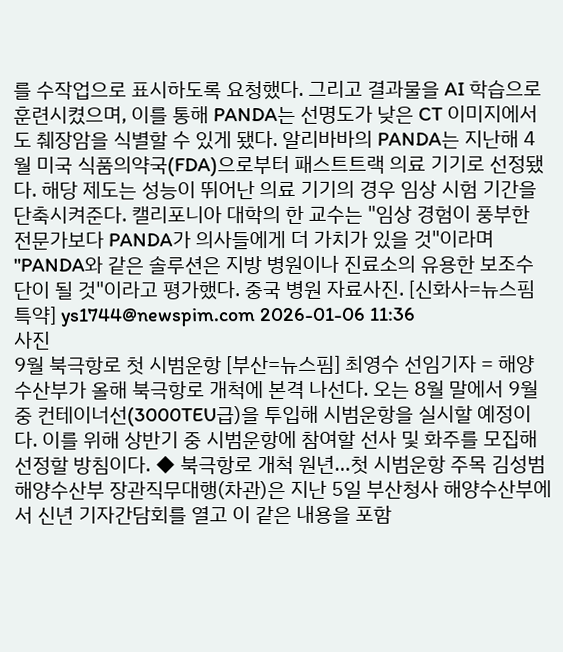를 수작업으로 표시하도록 요청했다. 그리고 결과물을 AI 학습으로 훈련시켰으며, 이를 통해 PANDA는 선명도가 낮은 CT 이미지에서도 췌장암을 식별할 수 있게 됐다. 알리바바의 PANDA는 지난해 4월 미국 식품의약국(FDA)으로부터 패스트트랙 의료 기기로 선정됐다. 해당 제도는 성능이 뛰어난 의료 기기의 경우 임상 시험 기간을 단축시켜준다. 캘리포니아 대학의 한 교수는 "임상 경험이 풍부한 전문가보다 PANDA가 의사들에게 더 가치가 있을 것"이라며 "PANDA와 같은 솔루션은 지방 병원이나 진료소의 유용한 보조수단이 될 것"이라고 평가했다. 중국 병원 자료사진. [신화사=뉴스핌 특약] ys1744@newspim.com 2026-01-06 11:36
사진
9월 북극항로 첫 시범운항 [부산=뉴스핌] 최영수 선임기자 = 해양수산부가 올해 북극항로 개척에 본격 나선다. 오는 8월 말에서 9월 중 컨테이너선(3000TEU급)을 투입해 시범운항을 실시할 예정이다. 이를 위해 상반기 중 시범운항에 참여할 선사 및 화주를 모집해 선정할 방침이다. ◆ 북극항로 개척 원년…첫 시범운항 주목 김성범 해양수산부 장관직무대행(차관)은 지난 5일 부산청사 해양수산부에서 신년 기자간담회를 열고 이 같은 내용을 포함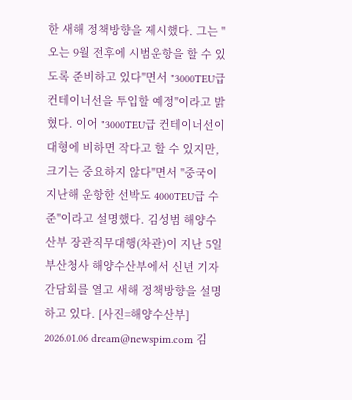한 새해 정책방향을 제시했다. 그는 "오는 9월 전후에 시범운항을 할 수 있도록 준비하고 있다"면서 "3000TEU급 컨테이너선을 투입할 예정"이라고 밝혔다. 이어 "3000TEU급 컨테이너선이 대형에 비하면 작다고 할 수 있지만, 크기는 중요하지 않다"면서 "중국이 지난해 운항한 선박도 4000TEU급 수준"이라고 설명했다. 김성범 해양수산부 장관직무대행(차관)이 지난 5일 부산청사 해양수산부에서 신년 기자간담회를 열고 새해 정책방향을 설명하고 있다. [사진=해양수산부] 2026.01.06 dream@newspim.com 김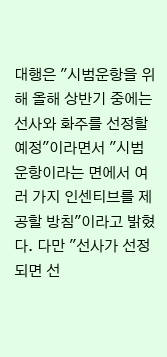대행은 "시범운항을 위해 올해 상반기 중에는 선사와 화주를 선정할 예정"이라면서 "시범운항이라는 면에서 여러 가지 인센티브를 제공할 방침"이라고 밝혔다. 다만 "선사가 선정되면 선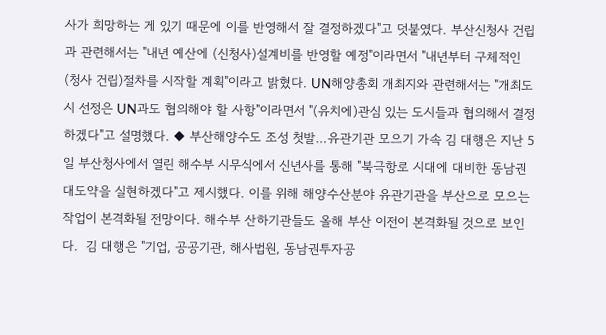사가 희망하는 게 있기 때문에 이를 반영해서 잘 결정하겠다"고 덧붙였다. 부산신청사 건립과 관련해서는 "내년 예산에 (신청사)설계비를 반영할 예정"이라면서 "내년부터 구체적인 (청사 건립)절차를 시작할 계획"이라고 밝혔다. UN해양총회 개최지와 관련해서는 "개최도시 선정은 UN과도 협의해야 할 사항"이라면서 "(유치에)관심 있는 도시들과 협의해서 결정하겠다"고 설명했다. ◆ 부산해양수도 조성 첫발…유관기관 모으기 가속 김 대행은 지난 5일 부산청사에서 열린 해수부 시무식에서 신년사를 통해 "북극항로 시대에 대비한 동남권 대도약을 실현하겠다"고 제시했다. 이를 위해 해양수산분야 유관기관을 부산으로 모으는 작업이 본격화될 전망이다. 해수부 산하기관들도 올해 부산 이전이 본격화될 것으로 보인다.  김 대행은 "기업, 공공기관, 해사법원, 동남권투자공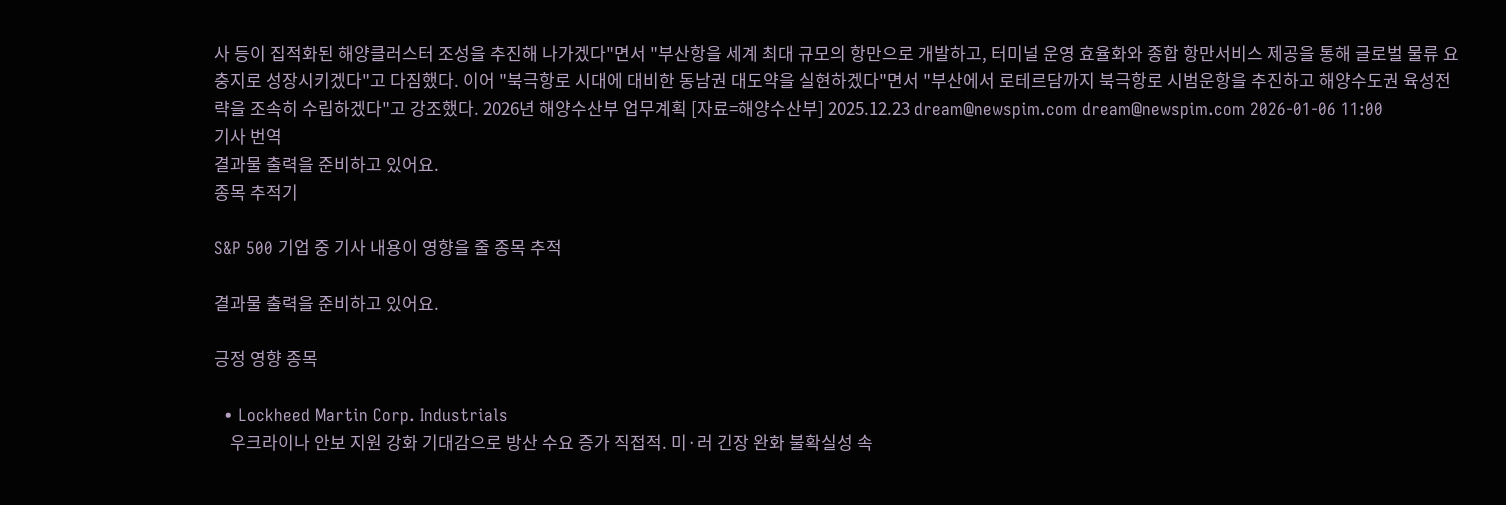사 등이 집적화된 해양클러스터 조성을 추진해 나가겠다"면서 "부산항을 세계 최대 규모의 항만으로 개발하고, 터미널 운영 효율화와 종합 항만서비스 제공을 통해 글로벌 물류 요충지로 성장시키겠다"고 다짐했다. 이어 "북극항로 시대에 대비한 동남권 대도약을 실현하겠다"면서 "부산에서 로테르담까지 북극항로 시범운항을 추진하고 해양수도권 육성전략을 조속히 수립하겠다"고 강조했다. 2026년 해양수산부 업무계획 [자료=해양수산부] 2025.12.23 dream@newspim.com dream@newspim.com 2026-01-06 11:00
기사 번역
결과물 출력을 준비하고 있어요.
종목 추적기

S&P 500 기업 중 기사 내용이 영향을 줄 종목 추적

결과물 출력을 준비하고 있어요.

긍정 영향 종목

  • Lockheed Martin Corp. Industrials
    우크라이나 안보 지원 강화 기대감으로 방산 수요 증가 직접적. 미·러 긴장 완화 불확실성 속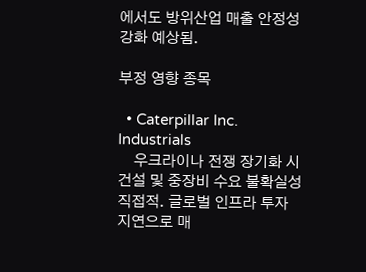에서도 방위산업 매출 안정성 강화 예상됨.

부정 영향 종목

  • Caterpillar Inc. Industrials
    우크라이나 전쟁 장기화 시 건설 및 중장비 수요 불확실성 직접적. 글로벌 인프라 투자 지연으로 매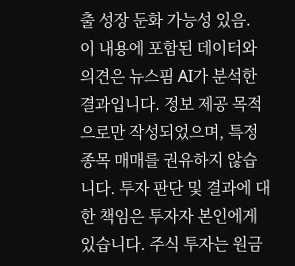출 성장 둔화 가능성 있음.
이 내용에 포함된 데이터와 의견은 뉴스핌 AI가 분석한 결과입니다. 정보 제공 목적으로만 작성되었으며, 특정 종목 매매를 권유하지 않습니다. 투자 판단 및 결과에 대한 책임은 투자자 본인에게 있습니다. 주식 투자는 원금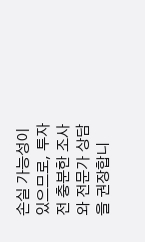손실 가능성이 있으므로, 투자 전 충분한 조사와 전문가 상담을 권장합니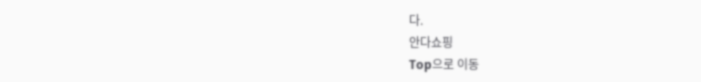다.
안다쇼핑
Top으로 이동